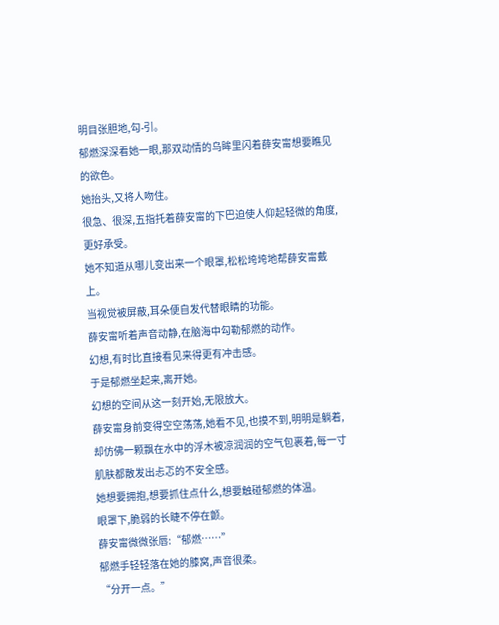明目张胆地,勾-引。
郁燃深深看她一眼,那双动情的乌眸里闪着薛安甯想要瞧见的欲色。
她抬头,又将人吻住。
很急、很深,五指托着薛安甯的下巴迫使人仰起轻微的角度,更好承受。
她不知道从哪儿变出来一个眼罩,松松垮垮地帮薛安甯戴上。
当视觉被屏蔽,耳朵便自发代替眼睛的功能。
薛安甯听着声音动静,在脑海中勾勒郁燃的动作。
幻想,有时比直接看见来得更有冲击感。
于是郁燃坐起来,离开她。
幻想的空间从这一刻开始,无限放大。
薛安甯身前变得空空荡荡,她看不见,也摸不到,明明是躺着,却仿佛一颗飘在水中的浮木被凉润润的空气包裹着,每一寸肌肤都散发出忐忑的不安全感。
她想要拥抱,想要抓住点什么,想要触碰郁燃的体温。
眼罩下,脆弱的长睫不停在颤。
薛安甯微微张唇:“郁燃……”
郁燃手轻轻落在她的膝窝,声音很柔。
“分开一点。”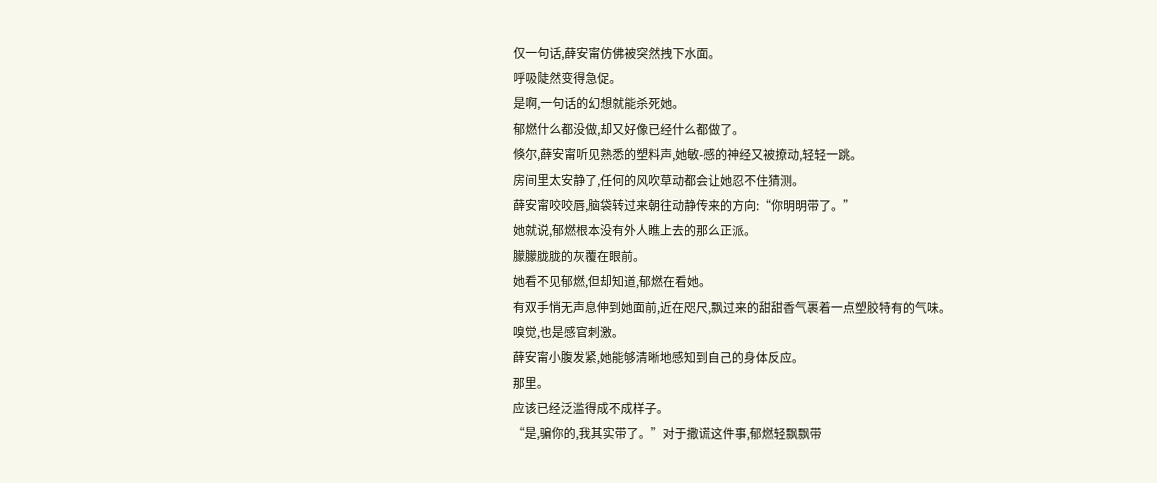仅一句话,薛安甯仿佛被突然拽下水面。
呼吸陡然变得急促。
是啊,一句话的幻想就能杀死她。
郁燃什么都没做,却又好像已经什么都做了。
倏尔,薛安甯听见熟悉的塑料声,她敏-感的神经又被撩动,轻轻一跳。
房间里太安静了,任何的风吹草动都会让她忍不住猜测。
薛安甯咬咬唇,脑袋转过来朝往动静传来的方向:“你明明带了。”
她就说,郁燃根本没有外人瞧上去的那么正派。
朦朦胧胧的灰覆在眼前。
她看不见郁燃,但却知道,郁燃在看她。
有双手悄无声息伸到她面前,近在咫尺,飘过来的甜甜香气裹着一点塑胶特有的气味。
嗅觉,也是感官刺激。
薛安甯小腹发紧,她能够清晰地感知到自己的身体反应。
那里。
应该已经泛滥得成不成样子。
“是,骗你的,我其实带了。”对于撒谎这件事,郁燃轻飘飘带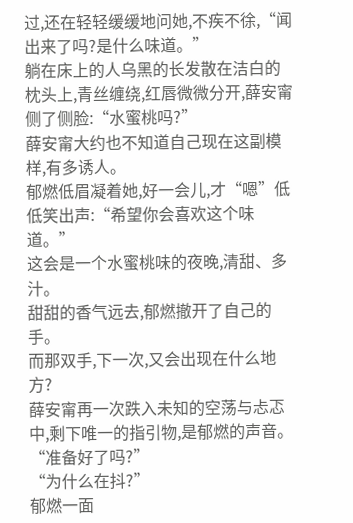过,还在轻轻缓缓地问她,不疾不徐,“闻出来了吗?是什么味道。”
躺在床上的人乌黑的长发散在洁白的枕头上,青丝缠绕,红唇微微分开,薛安甯侧了侧脸:“水蜜桃吗?”
薛安甯大约也不知道自己现在这副模样,有多诱人。
郁燃低眉凝着她,好一会儿,才“嗯”低低笑出声:“希望你会喜欢这个味道。”
这会是一个水蜜桃味的夜晚,清甜、多汁。
甜甜的香气远去,郁燃撤开了自己的手。
而那双手,下一次,又会出现在什么地方?
薛安甯再一次跌入未知的空荡与忐忑中,剩下唯一的指引物,是郁燃的声音。
“准备好了吗?”
“为什么在抖?”
郁燃一面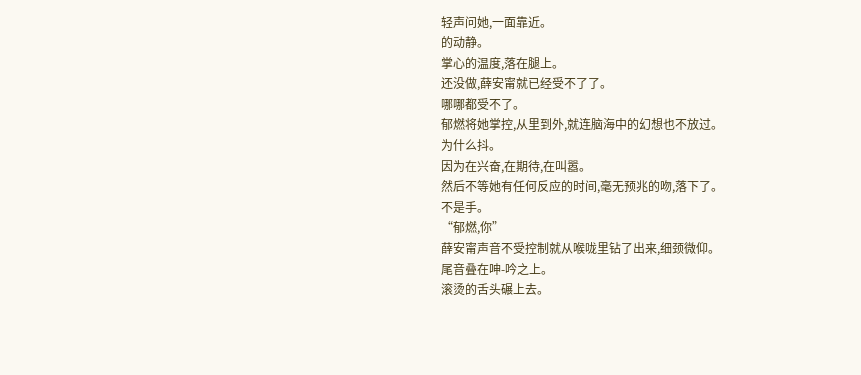轻声问她,一面靠近。
的动静。
掌心的温度,落在腿上。
还没做,薛安甯就已经受不了了。
哪哪都受不了。
郁燃将她掌控,从里到外,就连脑海中的幻想也不放过。
为什么抖。
因为在兴奋,在期待,在叫嚣。
然后不等她有任何反应的时间,毫无预兆的吻,落下了。
不是手。
“郁燃,你”
薛安甯声音不受控制就从喉咙里钻了出来,细颈微仰。
尾音叠在呻-吟之上。
滚烫的舌头碾上去。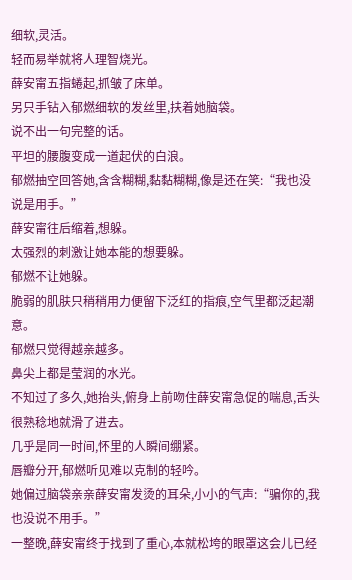细软,灵活。
轻而易举就将人理智烧光。
薛安甯五指蜷起,抓皱了床单。
另只手钻入郁燃细软的发丝里,扶着她脑袋。
说不出一句完整的话。
平坦的腰腹变成一道起伏的白浪。
郁燃抽空回答她,含含糊糊,黏黏糊糊,像是还在笑:“我也没说是用手。”
薛安甯往后缩着,想躲。
太强烈的刺激让她本能的想要躲。
郁燃不让她躲。
脆弱的肌肤只稍稍用力便留下泛红的指痕,空气里都泛起潮意。
郁燃只觉得越亲越多。
鼻尖上都是莹润的水光。
不知过了多久,她抬头,俯身上前吻住薛安甯急促的喘息,舌头很熟稔地就滑了进去。
几乎是同一时间,怀里的人瞬间绷紧。
唇瓣分开,郁燃听见难以克制的轻吟。
她偏过脑袋亲亲薛安甯发烫的耳朵,小小的气声:“骗你的,我也没说不用手。”
一整晚,薛安甯终于找到了重心,本就松垮的眼罩这会儿已经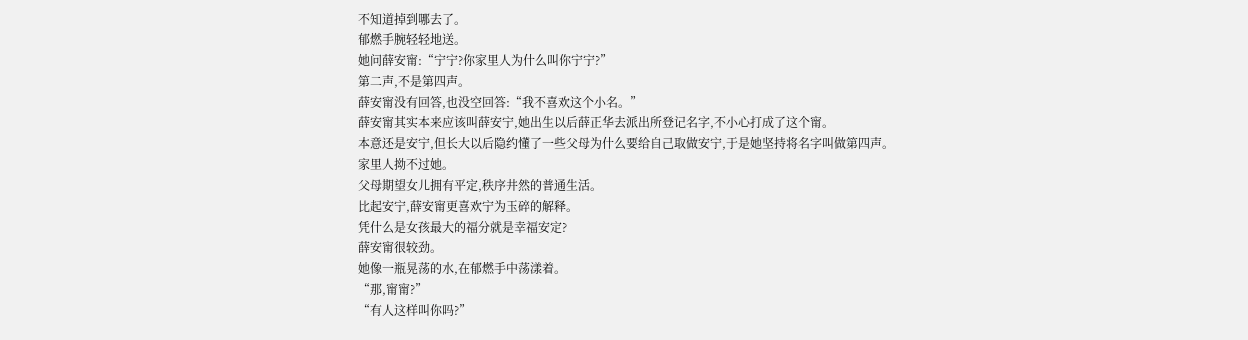不知道掉到哪去了。
郁燃手腕轻轻地送。
她问薛安甯:“宁宁?你家里人为什么叫你宁宁?”
第二声,不是第四声。
薛安甯没有回答,也没空回答:“我不喜欢这个小名。”
薛安甯其实本来应该叫薛安宁,她出生以后薛正华去派出所登记名字,不小心打成了这个甯。
本意还是安宁,但长大以后隐约懂了一些父母为什么要给自己取做安宁,于是她坚持将名字叫做第四声。
家里人拗不过她。
父母期望女儿拥有平定,秩序井然的普通生活。
比起安宁,薛安甯更喜欢宁为玉碎的解释。
凭什么是女孩最大的福分就是幸福安定?
薛安甯很较劲。
她像一瓶晃荡的水,在郁燃手中荡漾着。
“那,甯甯?”
“有人这样叫你吗?”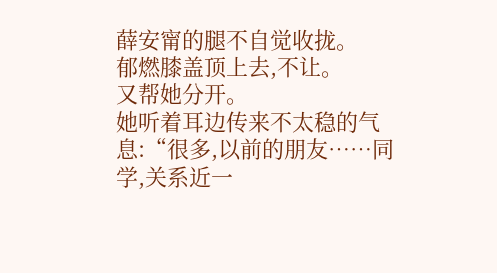薛安甯的腿不自觉收拢。
郁燃膝盖顶上去,不让。
又帮她分开。
她听着耳边传来不太稳的气息:“很多,以前的朋友……同学,关系近一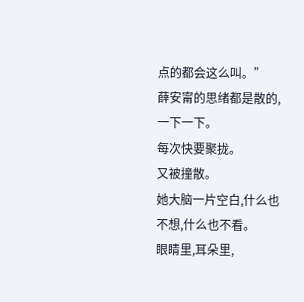点的都会这么叫。”
薛安甯的思绪都是散的,一下一下。
每次快要聚拢。
又被撞散。
她大脑一片空白,什么也不想,什么也不看。
眼睛里,耳朵里,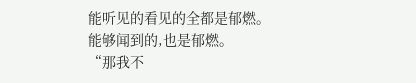能听见的看见的全都是郁燃。
能够闻到的,也是郁燃。
“那我不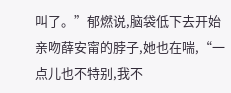叫了。”郁燃说,脑袋低下去开始亲吻薛安甯的脖子,她也在喘,“一点儿也不特别,我不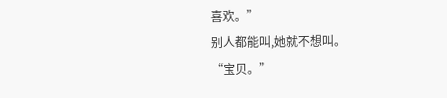喜欢。”
别人都能叫,她就不想叫。
“宝贝。”